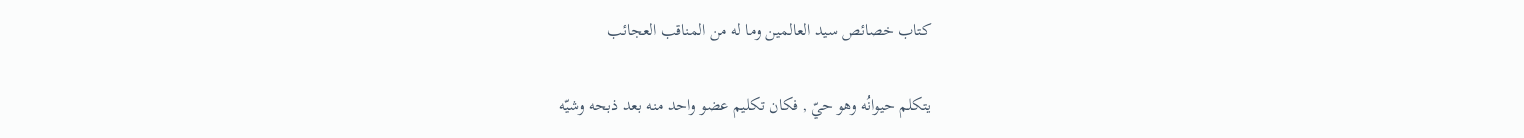كتاب خصائص سيد العالمين وما له من المناقب العجائب

يتكلم حيوانُه وهو حيّ , فكان تكليم عضو واحد منه بعد ذبحه وشيّه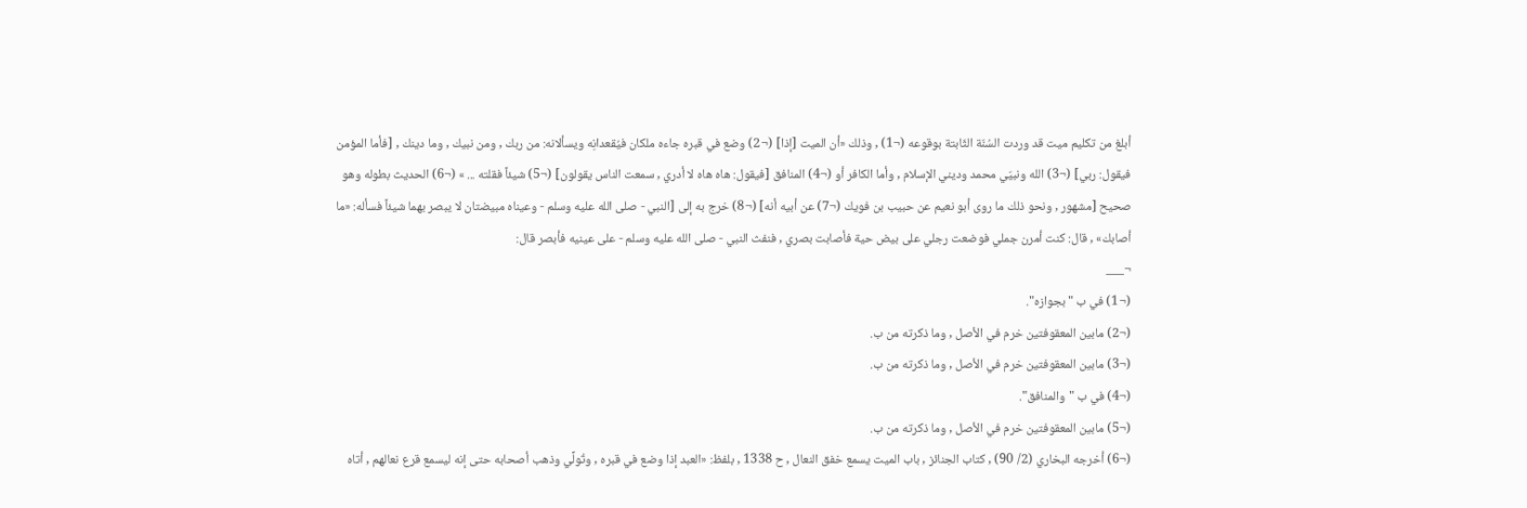أبلغ من تكليم ميت قد وردت السُنّة الثّابتة بوقوعه (¬1) , وذلك «أن الميت [إذا] (¬2) وضع في قبره جاءه ملكان فيُقعدانِه ويسألانه: من ربك , ومن نبيك , وما دينك , [فأما المؤمن فيقول: ربي] (¬3) الله ونبيّي محمد وديني الإسلام , وأما الكافر أو (¬4) المنافق [فيقول: هاه هاه لا أدري , سمعت الناس يقولون] (¬5) شيئاً فقلته ... » (¬6) الحديث بطوله وهو صحيح [مشهور , ونحو ذلك ما روى أبو نعيم عن حبيب بن فويك (¬7) عن أبيه أنه] (¬8) خرج به إلى [النبي - صلى الله عليه وسلم - وعيناه مبيضتان لا يبصر بهما شيئاً فسأله: «ما أصابك» , قال: كنت أمرن جملي فوضعت رجلي على بيض حية فأصابت بصري , فنفث النبي - صلى الله عليه وسلم - على عينيه فأبصر قال:
¬___
(¬1) في ب "بجوازه".
(¬2) مابين المعقوفتين خرم في الأصل , وما ذكرته من ب.
(¬3) مابين المعقوفتين خرم في الأصل , وما ذكرته من ب.
(¬4) في ب "والمنافق".
(¬5) مابين المعقوفتين خرم في الأصل , وما ذكرته من ب.
(¬6) أخرجه البخاري (2/ 90) , كتاب الجنائز , باب الميت يسمع خفق النعال , ح 1338 , بلفظ: «العبد إذا وضع في قبره , وتُولِّي وذهب أصحابه حتى إنه ليسمع قرع نعالهم , أتاه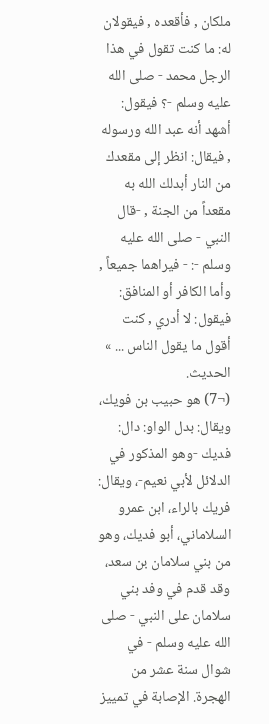ملكان , فأقعده , فيقولان له: ما كنت تقول في هذا الرجل محمد - صلى الله عليه وسلم -؟ فيقول: أشهد أنه عبد الله ورسوله , فيقال: انظر إلى مقعدك من النار أبدلك الله به مقعداً من الجنة , -قال النبي - صلى الله عليه وسلم -: - فيراهما جميعاً , وأما الكافر أو المنافق: فيقول: لا أدري , كنت أقول ما يقول الناس ... » الحديث.
(¬7) هو حبيب بن فويك، ويقال: بدل الواو: دال: فديك -وهو المذكور في الدلائل لأبي نعيم-، ويقال: فريك بالراء، ابن عمرو السلاماني، أبو فديك، وهو من بني سلامان بن سعد، وقد قدم في وفد بني سلامان على النبي - صلى الله عليه وسلم - في شوال سنة عشر من الهجرة. الإصابة في تمييز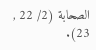الصحابة (2/ 22 , 23).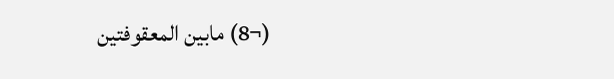(¬8) مابين المعقوفتين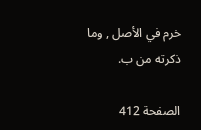خرم في الأصل , وما ذكرته من ب.

الصفحة 412